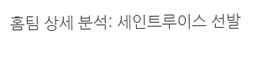홈팀 상세 분석: 세인트루이스 선발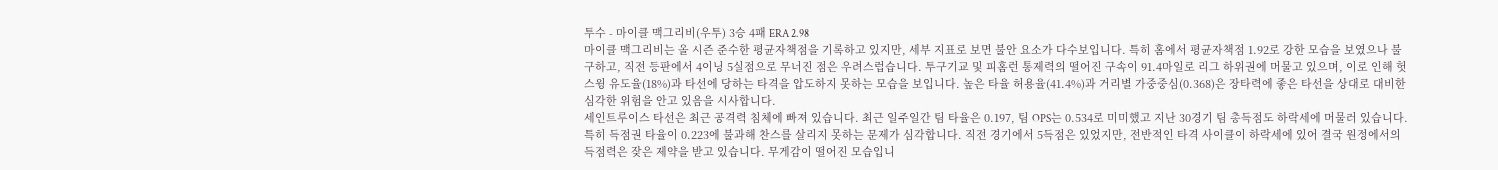투수 - 마이클 맥그리비(우투) 3승 4패 ERA 2.98
마이클 맥그리비는 올 시즌 준수한 평균자책점을 기록하고 있지만, 세부 지표로 보면 불안 요소가 다수보입니다. 특히 홈에서 평균자책점 1.92로 강한 모습을 보였으나 불구하고, 직전 등판에서 4이닝 5실점으로 무너진 점은 우려스럽습니다. 투구기교 및 피홈런 통제력의 떨어진 구속이 91.4마일로 리그 하위권에 머물고 있으며, 이로 인해 헛스윙 유도율(18%)과 타선에 당하는 타격을 압도하지 못하는 모습을 보입니다. 높은 타율 허용율(41.4%)과 거리별 가중중심(0.368)은 장타력에 좋은 타선을 상대로 대비한 심각한 위험을 안고 있음을 시사합니다.
세인트루이스 타선은 최근 공격력 침체에 빠져 있습니다. 최근 일주일간 팀 타율은 0.197, 팀 OPS는 0.534로 미미했고 지난 30경기 팀 총득점도 하락세에 머물러 있습니다. 특히 득점권 타율이 0.223에 불과해 찬스를 살리지 못하는 문제가 심각합니다. 직전 경기에서 5득점은 있었지만, 전반적인 타격 사이클이 하락세에 있어 결국 원정에서의 득점력은 잦은 제약을 받고 있습니다. 무게감이 떨어진 모습입니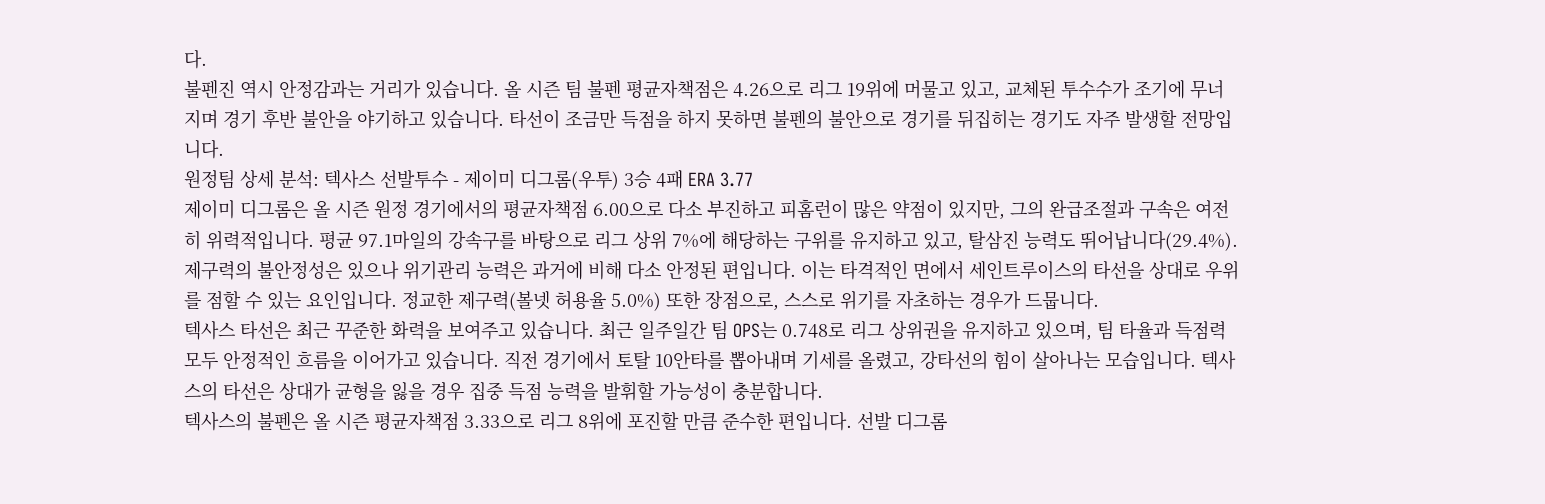다.
불펜진 역시 안정감과는 거리가 있습니다. 올 시즌 팀 불펜 평균자책점은 4.26으로 리그 19위에 머물고 있고, 교체된 투수수가 조기에 무너지며 경기 후반 불안을 야기하고 있습니다. 타선이 조금만 득점을 하지 못하면 불펜의 불안으로 경기를 뒤집히는 경기도 자주 발생할 전망입니다.
원정팀 상세 분석: 텍사스 선발투수 - 제이미 디그롬(우투) 3승 4패 ERA 3.77
제이미 디그롬은 올 시즌 원정 경기에서의 평균자책점 6.00으로 다소 부진하고 피홈런이 많은 약점이 있지만, 그의 완급조절과 구속은 여전히 위력적입니다. 평균 97.1마일의 강속구를 바탕으로 리그 상위 7%에 해당하는 구위를 유지하고 있고, 탈삼진 능력도 뛰어납니다(29.4%). 제구력의 불안정성은 있으나 위기관리 능력은 과거에 비해 다소 안정된 편입니다. 이는 타격적인 면에서 세인트루이스의 타선을 상대로 우위를 점할 수 있는 요인입니다. 정교한 제구력(볼넷 허용율 5.0%) 또한 장점으로, 스스로 위기를 자초하는 경우가 드뭅니다.
텍사스 타선은 최근 꾸준한 화력을 보여주고 있습니다. 최근 일주일간 팀 OPS는 0.748로 리그 상위권을 유지하고 있으며, 팀 타율과 득점력 모두 안정적인 흐름을 이어가고 있습니다. 직전 경기에서 토탈 10안타를 뽑아내며 기세를 올렸고, 강타선의 힘이 살아나는 모습입니다. 텍사스의 타선은 상대가 균형을 잃을 경우 집중 득점 능력을 발휘할 가능성이 충분합니다.
텍사스의 불펜은 올 시즌 평균자책점 3.33으로 리그 8위에 포진할 만큼 준수한 편입니다. 선발 디그롬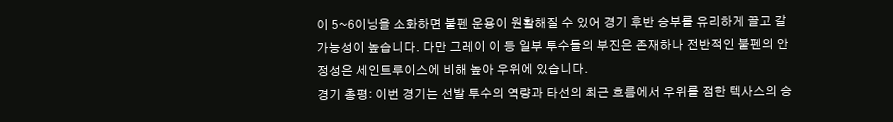이 5~6이닝을 소화하면 불펜 운용이 원활해질 수 있어 경기 후반 승부를 유리하게 끌고 갈 가능성이 높습니다. 다만 그레이 이 등 일부 투수들의 부진은 존재하나 전반적인 불펜의 안정성은 세인트루이스에 비해 높아 우위에 있습니다.
경기 총평: 이번 경기는 선발 투수의 역량과 타선의 최근 흐름에서 우위를 점한 텍사스의 승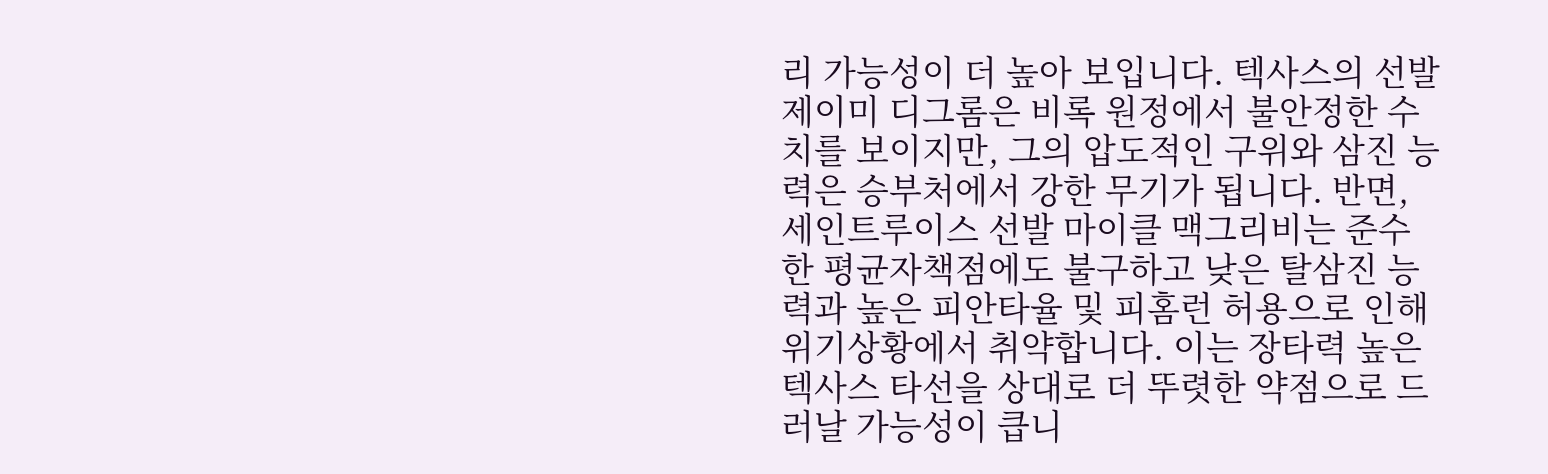리 가능성이 더 높아 보입니다. 텍사스의 선발 제이미 디그롬은 비록 원정에서 불안정한 수치를 보이지만, 그의 압도적인 구위와 삼진 능력은 승부처에서 강한 무기가 됩니다. 반면, 세인트루이스 선발 마이클 맥그리비는 준수한 평균자책점에도 불구하고 낮은 탈삼진 능력과 높은 피안타율 및 피홈런 허용으로 인해 위기상황에서 취약합니다. 이는 장타력 높은 텍사스 타선을 상대로 더 뚜렷한 약점으로 드러날 가능성이 큽니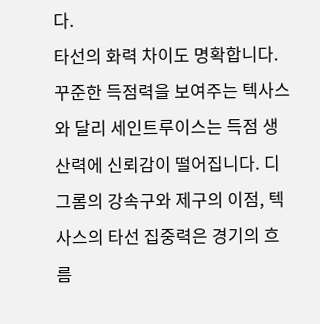다.
타선의 화력 차이도 명확합니다. 꾸준한 득점력을 보여주는 텍사스와 달리 세인트루이스는 득점 생산력에 신뢰감이 떨어집니다. 디그롬의 강속구와 제구의 이점, 텍사스의 타선 집중력은 경기의 흐름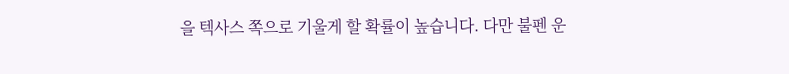을 텍사스 쪽으로 기울게 할 확률이 높습니다. 다만 불펜 운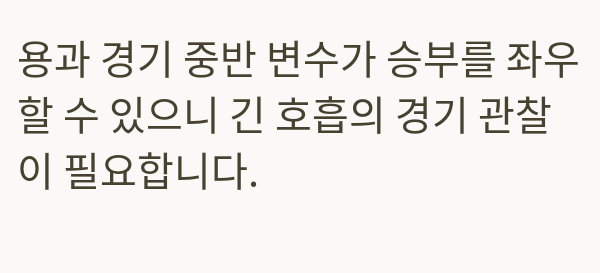용과 경기 중반 변수가 승부를 좌우할 수 있으니 긴 호흡의 경기 관찰이 필요합니다.